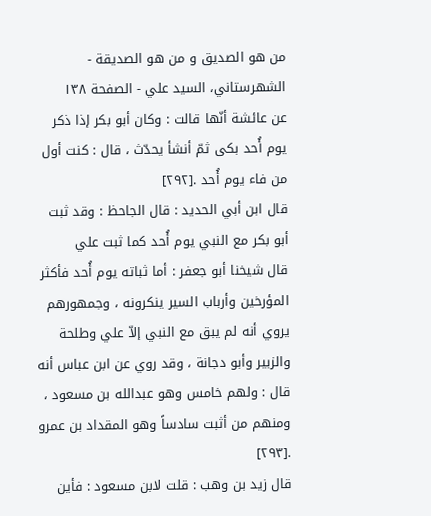من هو الصدیق و من هو الصدیقة - الشهرستاني، السيد علي - الصفحة ١٣٨
عن عائشة أنّها قالت : وكان أبو بكر إذا ذكر يوم أُحد بكى ثمّ أنشأ يحدّث ، قال : كنت أول من فاء يوم أُحد .[٢٩٢]
قال ابن أبي الحديد : قال الجاحظ : وقد ثبت أبو بكر مع النبي يوم أُحد كما ثبت علي
قال شيخنا أبو جعفر : أما ثباته يوم أُحد فأكثر المؤرخين وأرباب السير ينكرونه ، وجمهورهم يروي أنه لم يبق مع النبي إلاّ علي وطلحة والزبير وأبو دجانة ، وقد روي عن ابن عباس أنه قال : ولهم خامس وهو عبدالله بن مسعود ، ومنهم من أثبت سادساً وهو المقداد بن عمرو .[٢٩٣]
قال زيد بن وهب : قلت لابن مسعود : فأين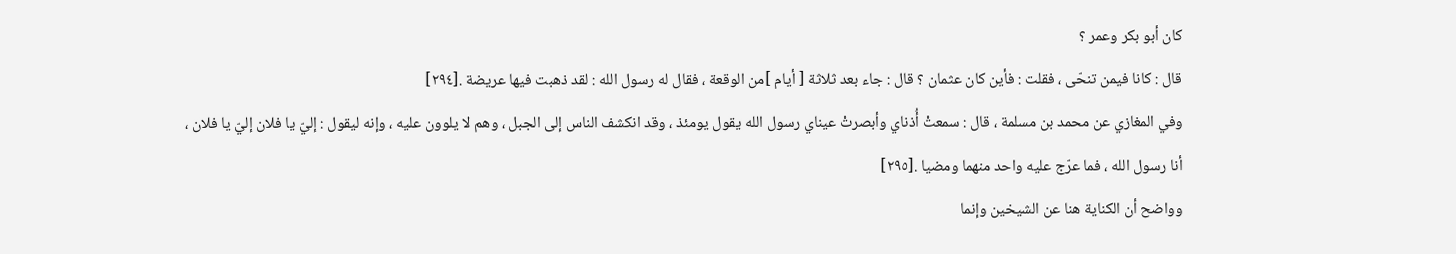كان أبو بكر وعمر ؟
قال : كانا فيمن تنحّى ، فقلت : فأين كان عثمان ؟ قال : جاء بعد ثلاثة [ أيام ]من الوقعة ، فقال له رسول الله : لقد ذهبت فيها عريضة .[٢٩٤]
وفي المغازي عن محمد بن مسلمة ، قال : سمعتْ أُذناي وأبصرتْ عيناي رسول الله يقول يومئذ ، وقد انكشف الناس إلى الجبل ، وهم لا يلوون عليه ، وإنه ليقول : إليّ يا فلان إليّ يا فلان ، أنا رسول الله ، فما عرّج عليه واحد منهما ومضيا .[٢٩٥]
وواضح أن الكناية هنا عن الشيخين وإنما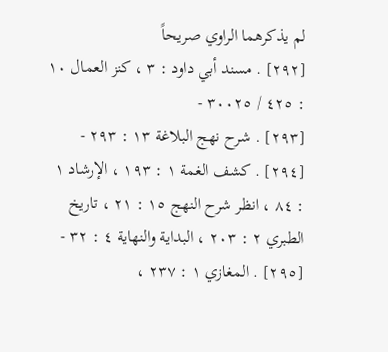لم يذكرهما الراوي صريحاً
[٢٩٢] . مسند أبي داود : ٣ ، كنز العمال ١٠ : ٤٢٥ / ٣٠٠٢٥ -
[٢٩٣] . شرح نهج البلاغة ١٣ : ٢٩٣ -
[٢٩٤] . كشف الغمة ١ : ١٩٣ ، الإرشاد ١ : ٨٤ ، انظر شرح النهج ١٥ : ٢١ ، تاريخ الطبري ٢ : ٢٠٣ ، البداية والنهاية ٤ : ٣٢ -
[٢٩٥] . المغازي ١ : ٢٣٧ ،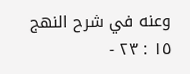وعنه في شرح النهج ١٥ : ٢٣ -